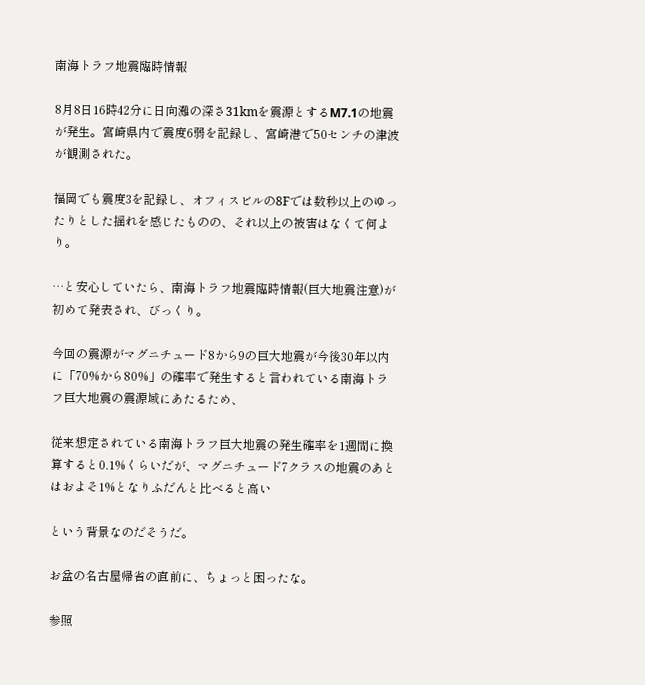南海トラフ地震臨時情報

8月8日16時42分に日向灘の深さ31kmを震源とするМ7.1の地震が発生。宮崎県内で震度6弱を記録し、宮崎港で50センチの津波が観測された。

福岡でも震度3を記録し、オフィスビルの8Fでは数秒以上のゆったりとした揺れを感じたものの、それ以上の被害はなくて何より。

…と安心していたら、南海トラフ地震臨時情報(巨大地震注意)が初めて発表され、びっくり。

今回の震源がマグニチュード8から9の巨大地震が今後30年以内に「70%から80%」の確率で発生すると言われている南海トラフ巨大地震の震源域にあたるため、

従来想定されている南海トラフ巨大地震の発生確率を1週間に換算すると0.1%くらいだが、マグニチュード7クラスの地震のあとはおよそ1%となりふだんと比べると高い

という背景なのだそうだ。

お盆の名古屋帰省の直前に、ちょっと困ったな。

参照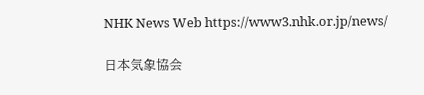NHK News Web https://www3.nhk.or.jp/news/

日本気象協会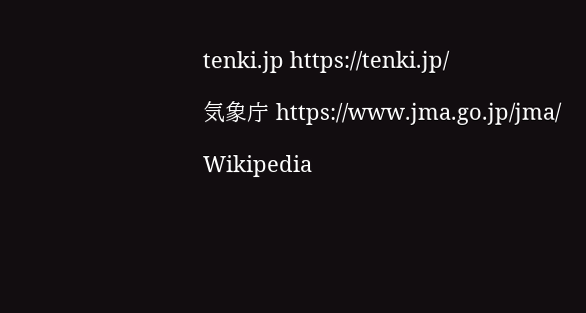tenki.jp https://tenki.jp/

気象庁 https://www.jma.go.jp/jma/

Wikipedia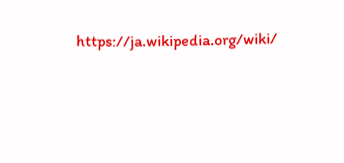https://ja.wikipedia.org/wiki/